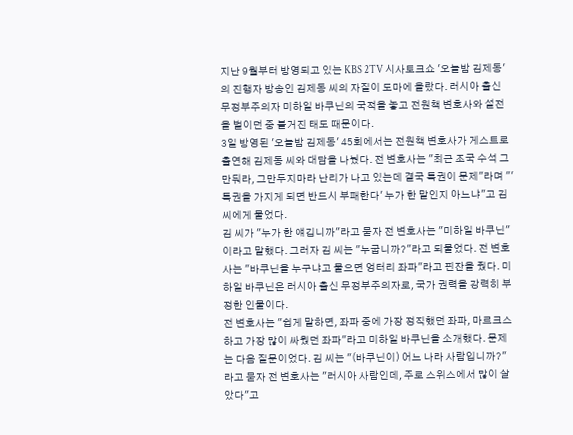지난 9월부터 방영되고 있는 KBS 2TV 시사토크쇼 '오늘밤 김제동'의 진행자 방송인 김제동 씨의 자질이 도마에 올랐다. 러시아 출신 무정부주의자 미하일 바쿠닌의 국적을 놓고 전원책 변호사와 설전을 벌이던 중 불거진 태도 때문이다.
3일 방영된 '오늘밤 김제동' 45회에서는 전원책 변호사가 게스트로 출연해 김제동 씨와 대담을 나눴다. 전 변호사는 "최근 조국 수석 그만둬라, 그만두지마라 난리가 나고 있는데 결국 특권이 문제"라며 "'특권을 가지게 되면 반드시 부패한다' 누가 한 말인지 아느냐"고 김 씨에게 물었다.
김 씨가 "누가 한 얘깁니까"라고 묻자 전 변호사는 "미하일 바쿠닌"이라고 말했다. 그러자 김 씨는 "누굽니까?"라고 되물었다. 전 변호사는 "바쿠닌을 누구냐고 물으면 엉터리 좌파"라고 핀잔을 줬다. 미하일 바쿠닌은 러시아 출신 무정부주의자로, 국가 권력을 강력히 부정한 인물이다.
전 변호사는 "쉽게 말하면, 좌파 중에 가장 정직했던 좌파, 마르크스하고 가장 많이 싸웠던 좌파"라고 미하일 바쿠닌을 소개했다. 문제는 다음 질문이었다. 김 씨는 "(바쿠닌이) 어느 나라 사람입니까?"라고 묻자 전 변호사는 "러시아 사람인데, 주로 스위스에서 많이 살았다"고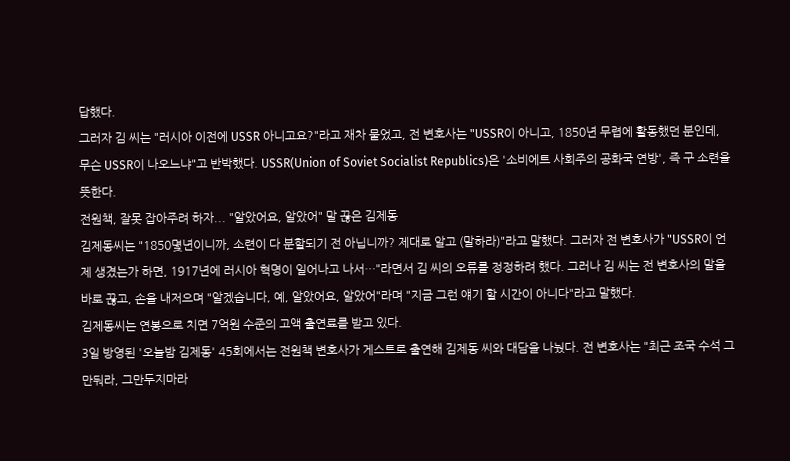답했다.
그러자 김 씨는 "러시아 이전에 USSR 아니고요?"라고 재차 물었고, 전 변호사는 "USSR이 아니고, 1850년 무렵에 활동했던 분인데, 무슨 USSR이 나오느냐"고 반박했다. USSR(Union of Soviet Socialist Republics)은 '소비에트 사회주의 공화국 연방', 즉 구 소련을 뜻한다.
전원책, 잘못 잡아주려 하자... "알았어요, 알았어" 말 끊은 김제동
김제동씨는 "1850몇년이니까, 소련이 다 분할되기 전 아닙니까? 제대로 알고 (말하라)"라고 말했다. 그러자 전 변호사가 "USSR이 언제 생겼는가 하면, 1917년에 러시아 혁명이 일어나고 나서…"라면서 김 씨의 오류를 정정하려 했다. 그러나 김 씨는 전 변호사의 말을 바로 끊고, 손을 내저으며 "알겠습니다, 예, 알았어요, 알았어"라며 "지금 그런 얘기 할 시간이 아니다"라고 말했다.
김제동씨는 연봉으로 치면 7억원 수준의 고액 출연료를 받고 있다.
3일 방영된 '오늘밤 김제동' 45회에서는 전원책 변호사가 게스트로 출연해 김제동 씨와 대담을 나눴다. 전 변호사는 "최근 조국 수석 그만둬라, 그만두지마라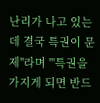난리가 나고 있는데 결국 특권이 문제"라며 "'특권을 가지게 되면 반드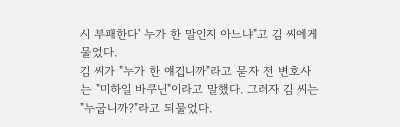시 부패한다' 누가 한 말인지 아느냐"고 김 씨에게 물었다.
김 씨가 "누가 한 얘깁니까"라고 묻자 전 변호사는 "미하일 바쿠닌"이라고 말했다. 그러자 김 씨는 "누굽니까?"라고 되물었다.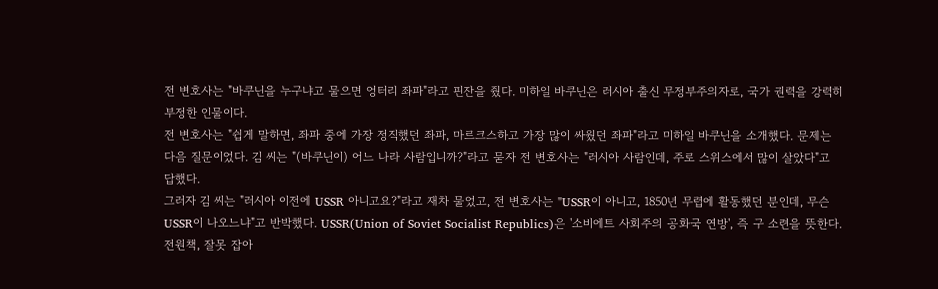전 변호사는 "바쿠닌을 누구냐고 물으면 엉터리 좌파"라고 핀잔을 줬다. 미하일 바쿠닌은 러시아 출신 무정부주의자로, 국가 권력을 강력히 부정한 인물이다.
전 변호사는 "쉽게 말하면, 좌파 중에 가장 정직했던 좌파, 마르크스하고 가장 많이 싸웠던 좌파"라고 미하일 바쿠닌을 소개했다. 문제는 다음 질문이었다. 김 씨는 "(바쿠닌이) 어느 나라 사람입니까?"라고 묻자 전 변호사는 "러시아 사람인데, 주로 스위스에서 많이 살았다"고 답했다.
그러자 김 씨는 "러시아 이전에 USSR 아니고요?"라고 재차 물었고, 전 변호사는 "USSR이 아니고, 1850년 무렵에 활동했던 분인데, 무슨 USSR이 나오느냐"고 반박했다. USSR(Union of Soviet Socialist Republics)은 '소비에트 사회주의 공화국 연방', 즉 구 소련을 뜻한다.
전원책, 잘못 잡아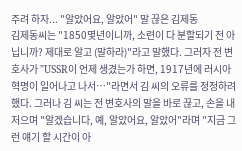주려 하자... "알았어요, 알았어" 말 끊은 김제동
김제동씨는 "1850몇년이니까, 소련이 다 분할되기 전 아닙니까? 제대로 알고 (말하라)"라고 말했다. 그러자 전 변호사가 "USSR이 언제 생겼는가 하면, 1917년에 러시아 혁명이 일어나고 나서…"라면서 김 씨의 오류를 정정하려 했다. 그러나 김 씨는 전 변호사의 말을 바로 끊고, 손을 내저으며 "알겠습니다, 예, 알았어요, 알았어"라며 "지금 그런 얘기 할 시간이 아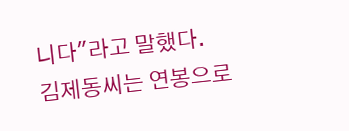니다"라고 말했다.
김제동씨는 연봉으로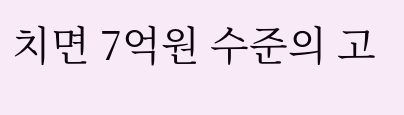치면 7억원 수준의 고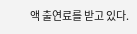액 출연료를 받고 있다.